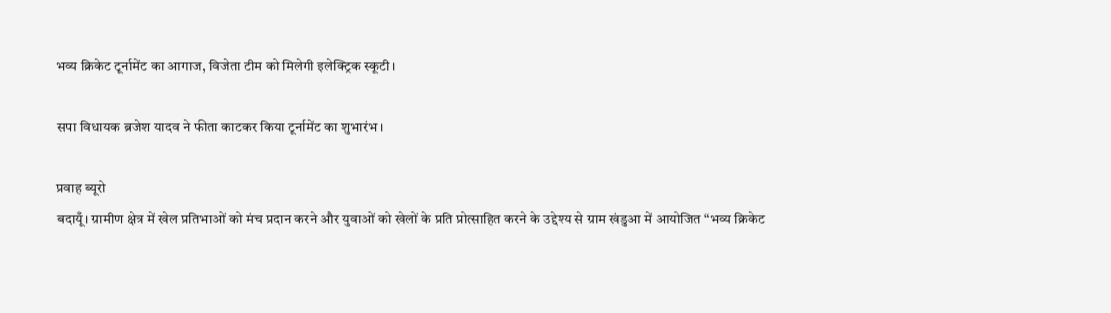भव्य क्रिकेट टूर्नामेंट का आगाज, विजेता टीम को मिलेगी इलेक्ट्रिक स्कूटी।

सपा विधायक ब्रजेश यादव ने फीता काटकर किया टूर्नामेंट का शुभारंभ।

प्रवाह ब्यूरो
बदायूँ। ग्रामीण क्षेत्र में खेल प्रतिभाओं को मंच प्रदान करने और युवाओं को खेलों के प्रति प्रोत्साहित करने के उद्देश्य से ग्राम खंडुआ में आयोजित “भव्य क्रिकेट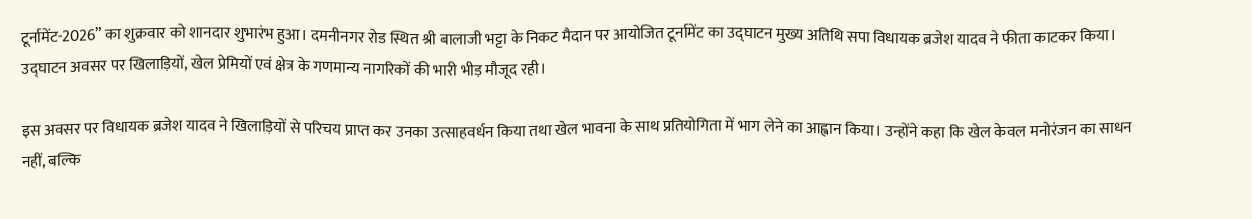टूर्नामेंट-2026” का शुक्रवार को शानदार शुभारंभ हुआ। दमनीनगर रोड स्थित श्री बालाजी भट्टा के निकट मैदान पर आयोजित टूर्नामेंट का उद्घाटन मुख्य अतिथि सपा विधायक ब्रजेश यादव ने फीता काटकर किया। उद्घाटन अवसर पर खिलाड़ियों, खेल प्रेमियों एवं क्षेत्र के गणमान्य नागरिकों की भारी भीड़ मौजूद रही।

इस अवसर पर विधायक ब्रजेश यादव ने खिलाड़ियों से परिचय प्राप्त कर उनका उत्साहवर्धन किया तथा खेल भावना के साथ प्रतियोगिता में भाग लेने का आह्वान किया। उन्होंने कहा कि खेल केवल मनोरंजन का साधन नहीं, बल्कि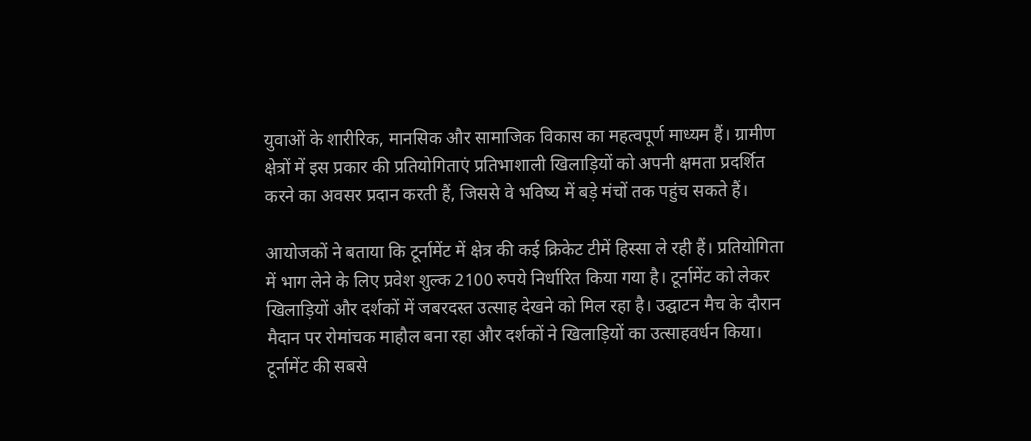युवाओं के शारीरिक, मानसिक और सामाजिक विकास का महत्वपूर्ण माध्यम हैं। ग्रामीण क्षेत्रों में इस प्रकार की प्रतियोगिताएं प्रतिभाशाली खिलाड़ियों को अपनी क्षमता प्रदर्शित करने का अवसर प्रदान करती हैं, जिससे वे भविष्य में बड़े मंचों तक पहुंच सकते हैं।

आयोजकों ने बताया कि टूर्नामेंट में क्षेत्र की कई क्रिकेट टीमें हिस्सा ले रही हैं। प्रतियोगिता में भाग लेने के लिए प्रवेश शुल्क 2100 रुपये निर्धारित किया गया है। टूर्नामेंट को लेकर खिलाड़ियों और दर्शकों में जबरदस्त उत्साह देखने को मिल रहा है। उद्घाटन मैच के दौरान मैदान पर रोमांचक माहौल बना रहा और दर्शकों ने खिलाड़ियों का उत्साहवर्धन किया।
टूर्नामेंट की सबसे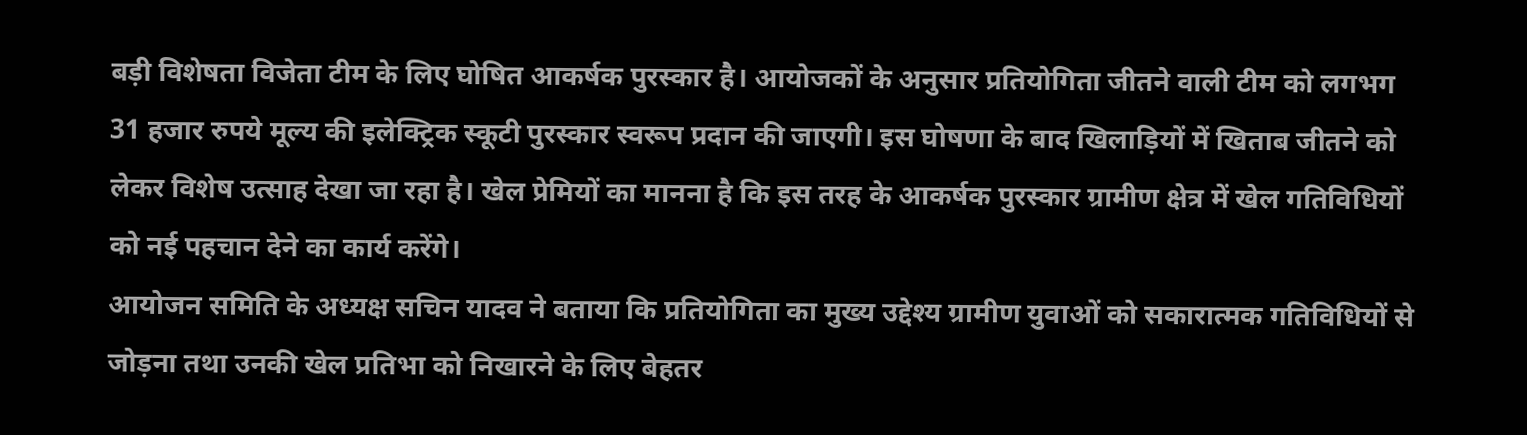बड़ी विशेषता विजेता टीम के लिए घोषित आकर्षक पुरस्कार है। आयोजकों के अनुसार प्रतियोगिता जीतने वाली टीम को लगभग 31 हजार रुपये मूल्य की इलेक्ट्रिक स्कूटी पुरस्कार स्वरूप प्रदान की जाएगी। इस घोषणा के बाद खिलाड़ियों में खिताब जीतने को लेकर विशेष उत्साह देखा जा रहा है। खेल प्रेमियों का मानना है कि इस तरह के आकर्षक पुरस्कार ग्रामीण क्षेत्र में खेल गतिविधियों को नई पहचान देने का कार्य करेंगे।
आयोजन समिति के अध्यक्ष सचिन यादव ने बताया कि प्रतियोगिता का मुख्य उद्देश्य ग्रामीण युवाओं को सकारात्मक गतिविधियों से जोड़ना तथा उनकी खेल प्रतिभा को निखारने के लिए बेहतर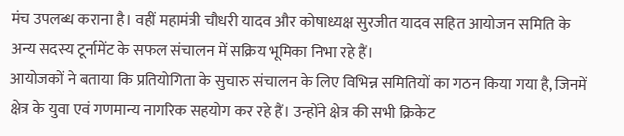मंच उपलब्ध कराना है। वहीं महामंत्री चौधरी यादव और कोषाध्यक्ष सुरजीत यादव सहित आयोजन समिति के अन्य सदस्य टूर्नामेंट के सफल संचालन में सक्रिय भूमिका निभा रहे हैं।
आयोजकों ने बताया कि प्रतियोगिता के सुचारु संचालन के लिए विभिन्न समितियों का गठन किया गया है, जिनमें क्षेत्र के युवा एवं गणमान्य नागरिक सहयोग कर रहे हैं। उन्होंने क्षेत्र की सभी क्रिकेट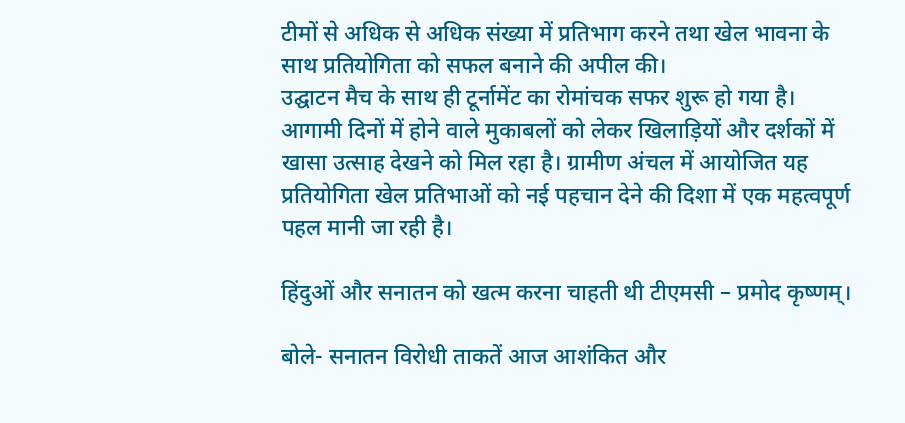टीमों से अधिक से अधिक संख्या में प्रतिभाग करने तथा खेल भावना के साथ प्रतियोगिता को सफल बनाने की अपील की।
उद्घाटन मैच के साथ ही टूर्नामेंट का रोमांचक सफर शुरू हो गया है। आगामी दिनों में होने वाले मुकाबलों को लेकर खिलाड़ियों और दर्शकों में खासा उत्साह देखने को मिल रहा है। ग्रामीण अंचल में आयोजित यह प्रतियोगिता खेल प्रतिभाओं को नई पहचान देने की दिशा में एक महत्वपूर्ण पहल मानी जा रही है।

हिंदुओं और सनातन को खत्म करना चाहती थी टीएमसी – प्रमोद कृष्णम्।

बोले- सनातन विरोधी ताकतें आज आशंकित और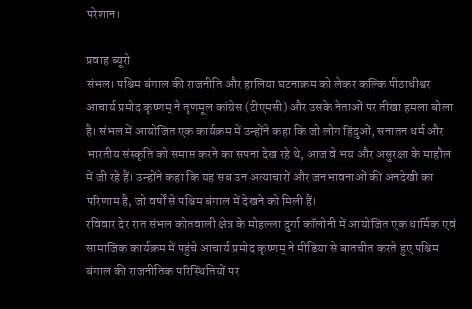परेशान।

प्रवाह ब्यूरो
संभल। पश्चिम बंगाल की राजनीति और हालिया घटनाक्रम को लेकर कल्कि पीठाधीश्वर आचार्य प्रमोद कृष्णम् ने तृणमूल कांग्रेस (टीएमसी) और उसके नेताओं पर तीखा हमला बोला है। संभल में आयोजित एक कार्यक्रम में उन्होंने कहा कि जो लोग हिंदुओं, सनातन धर्म और भारतीय संस्कृति को समाप्त करने का सपना देख रहे थे, आज वे भय और असुरक्षा के माहौल में जी रहे हैं। उन्होंने कहा कि यह सब उन अत्याचारों और जनभावनाओं की अनदेखी का परिणाम है, जो वर्षों से पश्चिम बंगाल में देखने को मिली हैं।
रविवार देर रात संभल कोतवाली क्षेत्र के मोहल्ला दुर्गा कॉलोनी में आयोजित एक धार्मिक एवं सामाजिक कार्यक्रम में पहुंचे आचार्य प्रमोद कृष्णम् ने मीडिया से बातचीत करते हुए पश्चिम बंगाल की राजनीतिक परिस्थितियों पर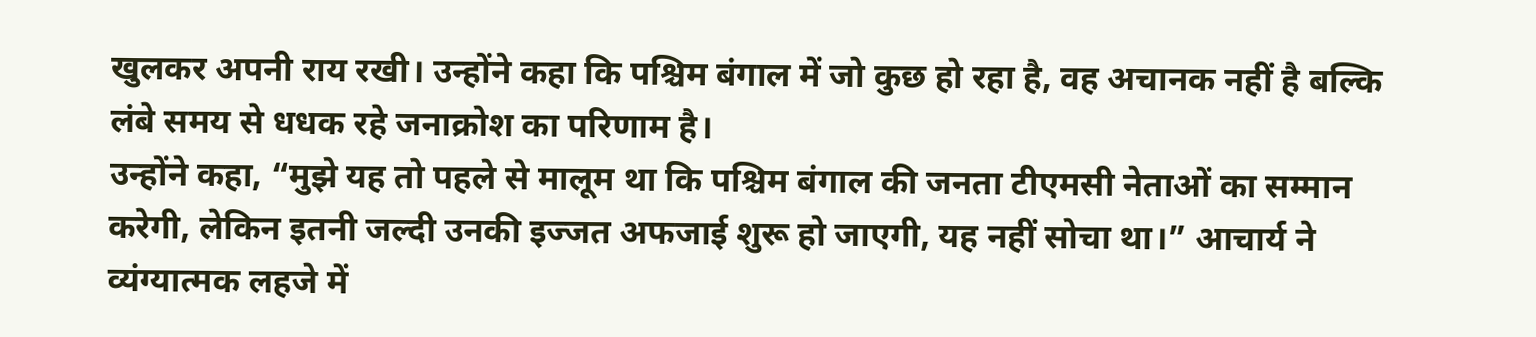खुलकर अपनी राय रखी। उन्होंने कहा कि पश्चिम बंगाल में जो कुछ हो रहा है, वह अचानक नहीं है बल्कि लंबे समय से धधक रहे जनाक्रोश का परिणाम है।
उन्होंने कहा, “मुझे यह तो पहले से मालूम था कि पश्चिम बंगाल की जनता टीएमसी नेताओं का सम्मान करेगी, लेकिन इतनी जल्दी उनकी इज्जत अफजाई शुरू हो जाएगी, यह नहीं सोचा था।” आचार्य ने व्यंग्यात्मक लहजे में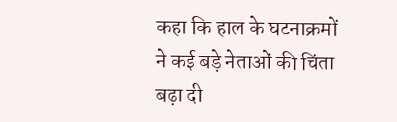कहा कि हाल के घटनाक्रमों ने कई बड़े नेताओं की चिंता बढ़ा दी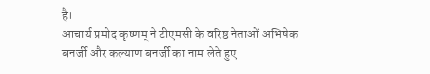है।
आचार्य प्रमोद कृष्णम् ने टीएमसी के वरिष्ठ नेताओं अभिषेक बनर्जी और कल्याण बनर्जी का नाम लेते हुए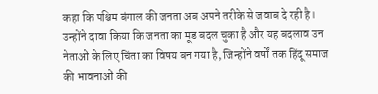कहा कि पश्चिम बंगाल की जनता अब अपने तरीके से जवाब दे रही है। उन्होंने दावा किया कि जनता का मूड बदल चुका है और यह बदलाव उन नेताओं के लिए चिंता का विषय बन गया है, जिन्होंने वर्षों तक हिंदू समाज की भावनाओं की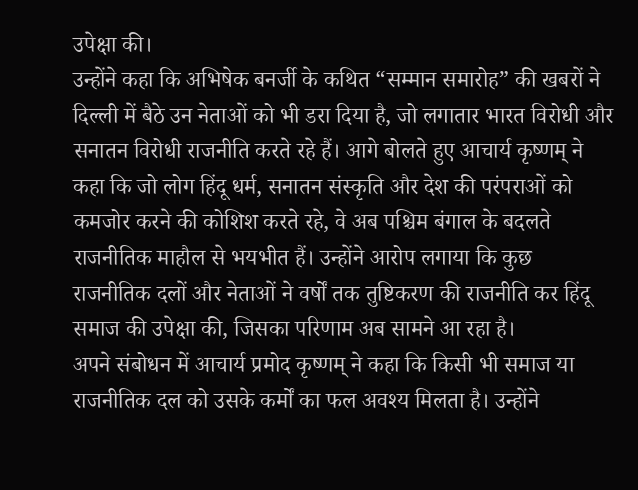उपेक्षा की।
उन्होंने कहा कि अभिषेक बनर्जी के कथित “सम्मान समारोह” की खबरों ने दिल्ली में बैठे उन नेताओं को भी डरा दिया है, जो लगातार भारत विरोधी और सनातन विरोधी राजनीति करते रहे हैं। आगे बोलते हुए आचार्य कृष्णम् ने कहा कि जो लोग हिंदू धर्म, सनातन संस्कृति और देश की परंपराओं को कमजोर करने की कोशिश करते रहे, वे अब पश्चिम बंगाल के बदलते राजनीतिक माहौल से भयभीत हैं। उन्होंने आरोप लगाया कि कुछ राजनीतिक दलों और नेताओं ने वर्षों तक तुष्टिकरण की राजनीति कर हिंदू समाज की उपेक्षा की, जिसका परिणाम अब सामने आ रहा है।
अपने संबोधन में आचार्य प्रमोद कृष्णम् ने कहा कि किसी भी समाज या राजनीतिक दल को उसके कर्मों का फल अवश्य मिलता है। उन्होंने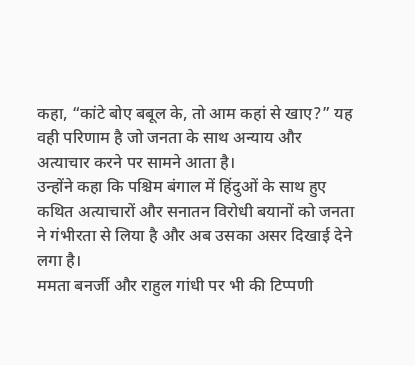कहा, “कांटे बोए बबूल के, तो आम कहां से खाए?” यह वही परिणाम है जो जनता के साथ अन्याय और अत्याचार करने पर सामने आता है।
उन्होंने कहा कि पश्चिम बंगाल में हिंदुओं के साथ हुए कथित अत्याचारों और सनातन विरोधी बयानों को जनता ने गंभीरता से लिया है और अब उसका असर दिखाई देने लगा है।
ममता बनर्जी और राहुल गांधी पर भी की टिप्पणी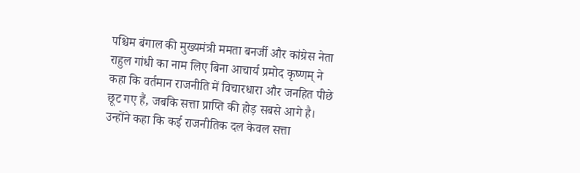पश्चिम बंगाल की मुख्यमंत्री ममता बनर्जी और कांग्रेस नेता राहुल गांधी का नाम लिए बिना आचार्य प्रमोद कृष्णम् ने कहा कि वर्तमान राजनीति में विचारधारा और जनहित पीछे छूट गए हैं, जबकि सत्ता प्राप्ति की होड़ सबसे आगे है। उन्होंने कहा कि कई राजनीतिक दल केवल सत्ता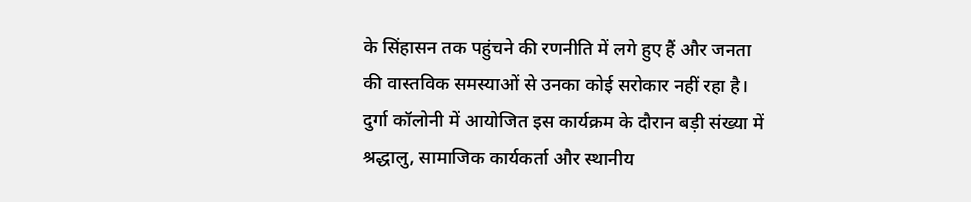के सिंहासन तक पहुंचने की रणनीति में लगे हुए हैं और जनता की वास्तविक समस्याओं से उनका कोई सरोकार नहीं रहा है।
दुर्गा कॉलोनी में आयोजित इस कार्यक्रम के दौरान बड़ी संख्या में श्रद्धालु, सामाजिक कार्यकर्ता और स्थानीय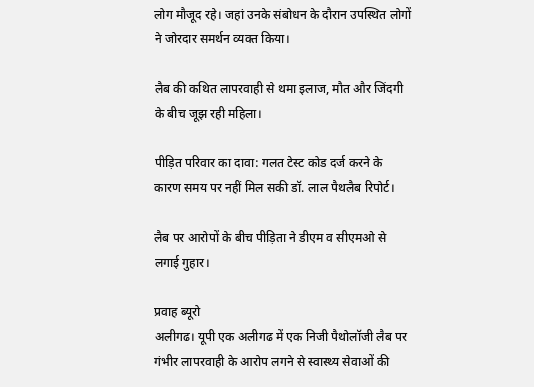लोग मौजूद रहे। जहां उनके संबोधन के दौरान उपस्थित लोगों ने जोरदार समर्थन व्यक्त किया।

लैब की कथित लापरवाही से थमा इलाज, मौत और जिंदगी के बीच जूझ रही महिला।

पीड़ित परिवार का दावा: गलत टेस्ट कोड दर्ज करने के कारण समय पर नहीं मिल सकी डॉ. लाल पैथलैब रिपोर्ट।

लैब पर आरोपों के बीच पीड़िता ने डीएम व सीएमओ से लगाई गुहार।

प्रवाह ब्यूरो
अलीगढ। यूपी एक अलीगढ में एक निजी पैथोलॉजी लैब पर गंभीर लापरवाही के आरोप लगने से स्वास्थ्य सेवाओं की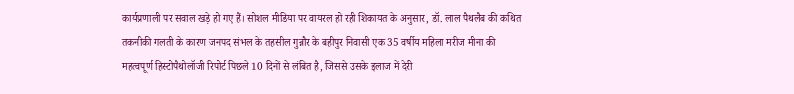कार्यप्रणाली पर सवाल खड़े हो गए हैं। सोशल मीडिया पर वायरल हो रही शिकायत के अनुसार, डॉ. लाल पैथलैब की कथित तकनीकी गलती के कारण जनपद संभल के तहसील गुन्नौर के बहीपुर निवासी एक 35 वर्षीय महिला मरीज मीना की महत्वपूर्ण हिस्टोपैथोलॉजी रिपोर्ट पिछले 10 दिनों से लंबित है, जिससे उसके इलाज में देरी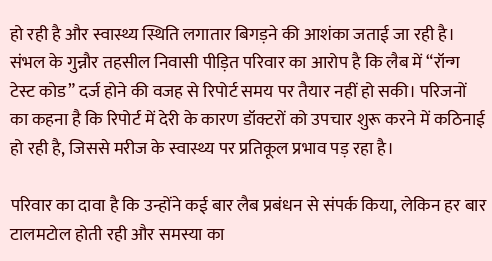हो रही है और स्वास्थ्य स्थिति लगातार बिगड़ने की आशंका जताई जा रही है।
संभल के गुन्नौर तहसील निवासी पीड़ित परिवार का आरोप है कि लैब में “रॉन्ग टेस्ट कोड” दर्ज होने की वजह से रिपोर्ट समय पर तैयार नहीं हो सकी। परिजनों का कहना है कि रिपोर्ट में देरी के कारण डॉक्टरों को उपचार शुरू करने में कठिनाई हो रही है, जिससे मरीज के स्वास्थ्य पर प्रतिकूल प्रभाव पड़ रहा है।

परिवार का दावा है कि उन्होंने कई बार लैब प्रबंधन से संपर्क किया, लेकिन हर बार टालमटोल होती रही और समस्या का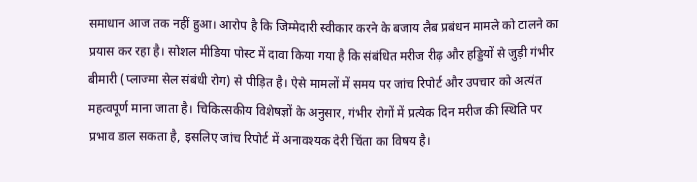समाधान आज तक नहीं हुआ। आरोप है कि जिम्मेदारी स्वीकार करने के बजाय लैब प्रबंधन मामले को टालने का प्रयास कर रहा है। सोशल मीडिया पोस्ट में दावा किया गया है कि संबंधित मरीज रीढ़ और हड्डियों से जुड़ी गंभीर बीमारी (प्लाज्मा सेल संबंधी रोग) से पीड़ित है। ऐसे मामलों में समय पर जांच रिपोर्ट और उपचार को अत्यंत महत्वपूर्ण माना जाता है। चिकित्सकीय विशेषज्ञों के अनुसार, गंभीर रोगों में प्रत्येक दिन मरीज की स्थिति पर प्रभाव डाल सकता है, इसलिए जांच रिपोर्ट में अनावश्यक देरी चिंता का विषय है।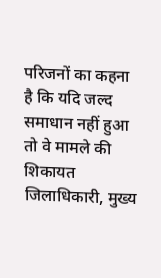परिजनों का कहना है कि यदि जल्द समाधान नहीं हुआ तो वे मामले की शिकायत जिलाधिकारी, मुख्य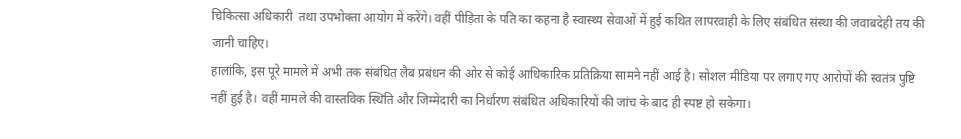चिकित्सा अधिकारी  तथा उपभोक्ता आयोग में करेंगे। वहीं पीड़िता के पति का कहना है स्वास्थ्य सेवाओं में हुई कथित लापरवाही के लिए संबंधित संस्था की जवाबदेही तय की जानी चाहिए।
हालांकि, इस पूरे मामले में अभी तक संबंधित लैब प्रबंधन की ओर से कोई आधिकारिक प्रतिक्रिया सामने नहीं आई है। सोशल मीडिया पर लगाए गए आरोपों की स्वतंत्र पुष्टि नहीं हुई है। वहीं मामले की वास्तविक स्थिति और जिम्मेदारी का निर्धारण संबंधित अधिकारियों की जांच के बाद ही स्पष्ट हो सकेगा।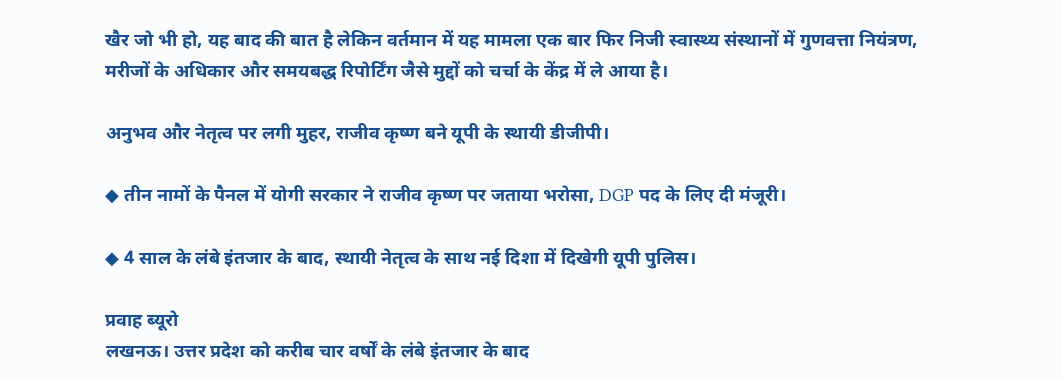खैर जो भी हो, यह बाद की बात है लेकिन वर्तमान में यह मामला एक बार फिर निजी स्वास्थ्य संस्थानों में गुणवत्ता नियंत्रण, मरीजों के अधिकार और समयबद्ध रिपोर्टिंग जैसे मुद्दों को चर्चा के केंद्र में ले आया है।

अनुभव और नेतृत्व पर लगी मुहर, राजीव कृष्ण बने यूपी के स्थायी डीजीपी।

◆ तीन नामों के पैनल में योगी सरकार ने राजीव कृष्ण पर जताया भरोसा, DGP पद के लिए दी मंजूरी।

◆ 4 साल के लंबे इंतजार के बाद, स्थायी नेतृत्व के साथ नई दिशा में दिखेगी यूपी पुलिस।

प्रवाह ब्यूरो
लखनऊ। उत्तर प्रदेश को करीब चार वर्षों के लंबे इंतजार के बाद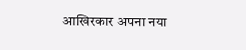आखिरकार अपना नया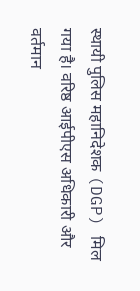स्थायी पुलिस महानिदेशक (DGP) मिल गया है। वरिष्ठ आईपीएस अधिकारी और वर्तमान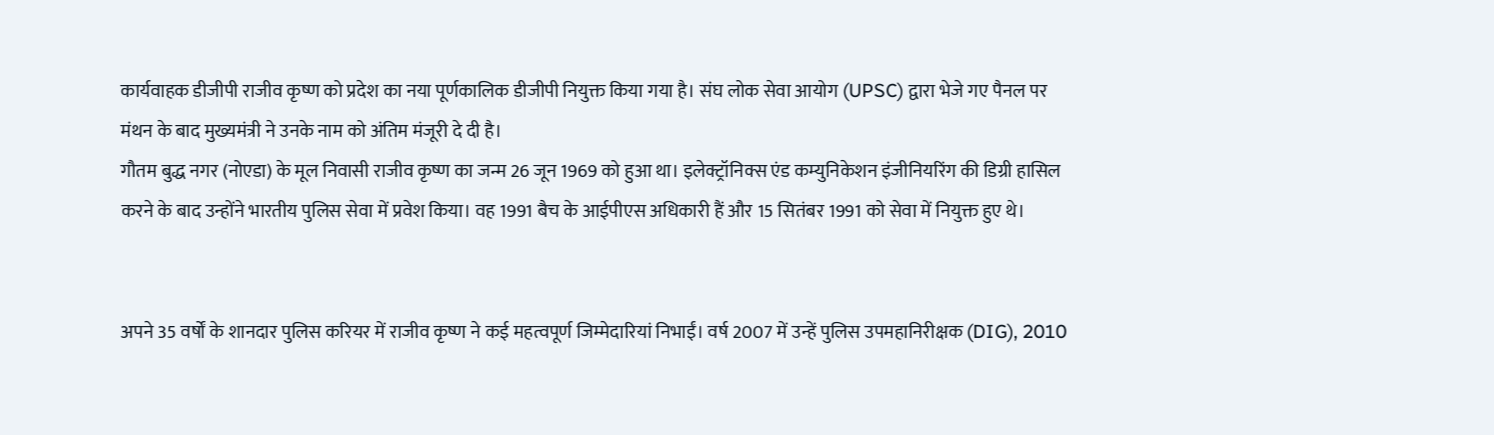कार्यवाहक डीजीपी राजीव कृष्ण को प्रदेश का नया पूर्णकालिक डीजीपी नियुक्त किया गया है। संघ लोक सेवा आयोग (UPSC) द्वारा भेजे गए पैनल पर मंथन के बाद मुख्यमंत्री ने उनके नाम को अंतिम मंजूरी दे दी है।
गौतम बुद्ध नगर (नोएडा) के मूल निवासी राजीव कृष्ण का जन्म 26 जून 1969 को हुआ था। इलेक्ट्रॉनिक्स एंड कम्युनिकेशन इंजीनियरिंग की डिग्री हासिल करने के बाद उन्होंने भारतीय पुलिस सेवा में प्रवेश किया। वह 1991 बैच के आईपीएस अधिकारी हैं और 15 सितंबर 1991 को सेवा में नियुक्त हुए थे।


अपने 35 वर्षों के शानदार पुलिस करियर में राजीव कृष्ण ने कई महत्वपूर्ण जिम्मेदारियां निभाईं। वर्ष 2007 में उन्हें पुलिस उपमहानिरीक्षक (DIG), 2010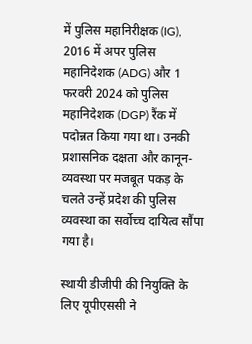में पुलिस महानिरीक्षक (IG), 2016 में अपर पुलिस महानिदेशक (ADG) और 1 फरवरी 2024 को पुलिस महानिदेशक (DGP) रैंक में पदोन्नत किया गया था। उनकी प्रशासनिक दक्षता और कानून-व्यवस्था पर मजबूत पकड़ के चलते उन्हें प्रदेश की पुलिस व्यवस्था का सर्वोच्च दायित्व सौंपा गया है।

स्थायी डीजीपी की नियुक्ति के लिए यूपीएससी ने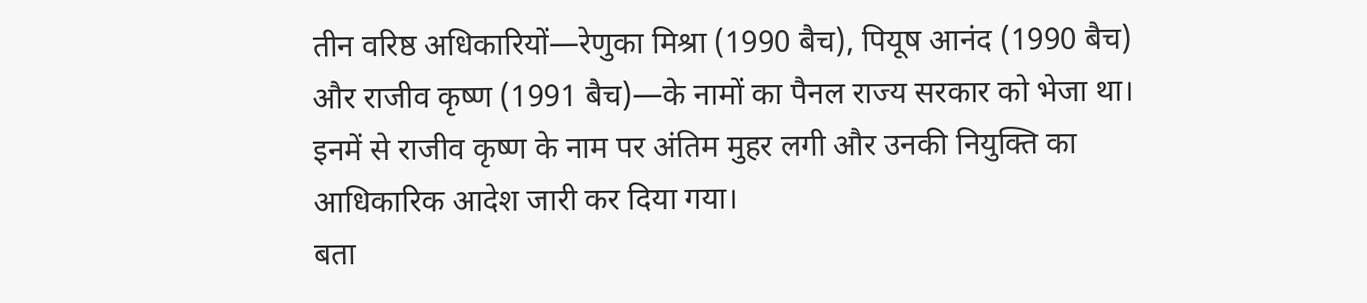तीन वरिष्ठ अधिकारियों—रेणुका मिश्रा (1990 बैच), पियूष आनंद (1990 बैच) और राजीव कृष्ण (1991 बैच)—के नामों का पैनल राज्य सरकार को भेजा था। इनमें से राजीव कृष्ण के नाम पर अंतिम मुहर लगी और उनकी नियुक्ति का आधिकारिक आदेश जारी कर दिया गया।
बता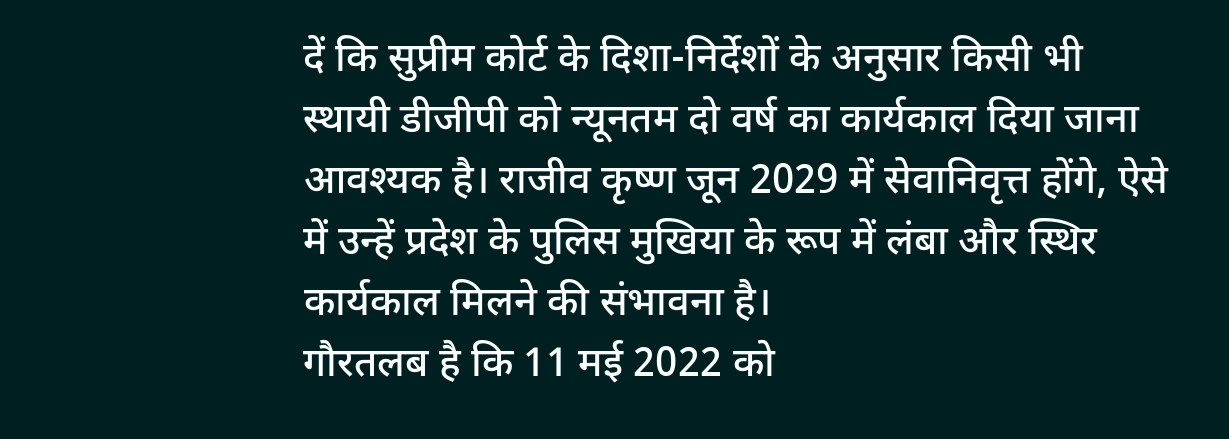दें कि सुप्रीम कोर्ट के दिशा-निर्देशों के अनुसार किसी भी स्थायी डीजीपी को न्यूनतम दो वर्ष का कार्यकाल दिया जाना आवश्यक है। राजीव कृष्ण जून 2029 में सेवानिवृत्त होंगे, ऐसे में उन्हें प्रदेश के पुलिस मुखिया के रूप में लंबा और स्थिर कार्यकाल मिलने की संभावना है।
गौरतलब है कि 11 मई 2022 को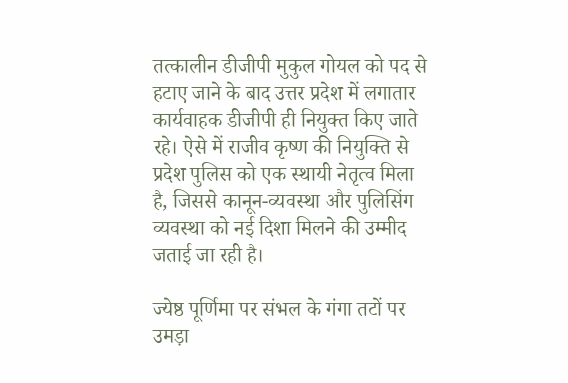तत्कालीन डीजीपी मुकुल गोयल को पद से हटाए जाने के बाद उत्तर प्रदेश में लगातार कार्यवाहक डीजीपी ही नियुक्त किए जाते रहे। ऐसे में राजीव कृष्ण की नियुक्ति से प्रदेश पुलिस को एक स्थायी नेतृत्व मिला है, जिससे कानून-व्यवस्था और पुलिसिंग व्यवस्था को नई दिशा मिलने की उम्मीद जताई जा रही है।

ज्येष्ठ पूर्णिमा पर संभल के गंगा तटों पर उमड़ा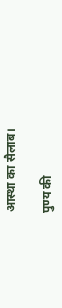आस्था का सैलाब।

पुण्य की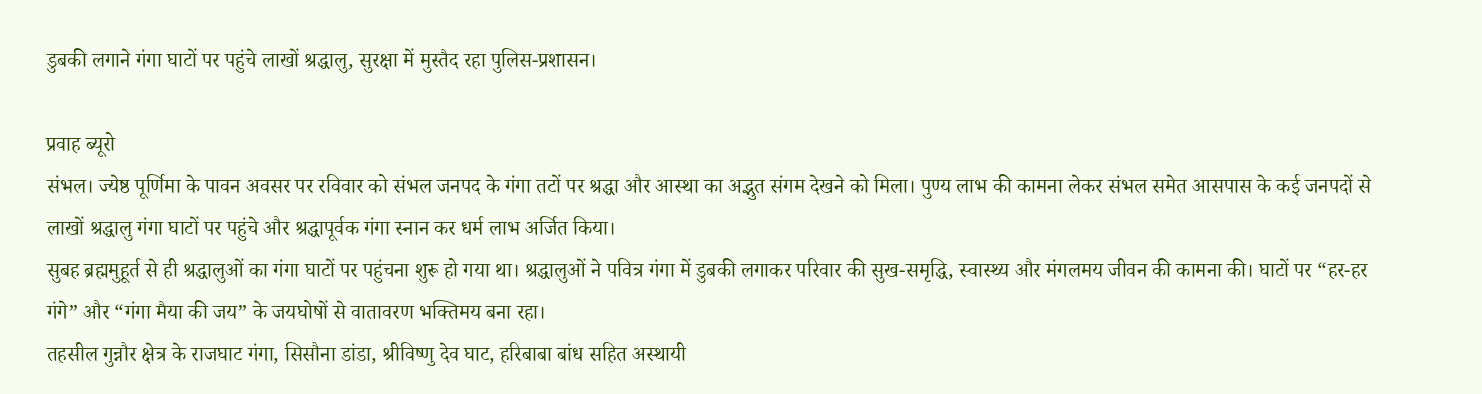डुबकी लगाने गंगा घाटों पर पहुंचे लाखों श्रद्धालु, सुरक्षा में मुस्तैद रहा पुलिस-प्रशासन।

प्रवाह ब्यूरो
संभल। ज्येष्ठ पूर्णिमा के पावन अवसर पर रविवार को संभल जनपद के गंगा तटों पर श्रद्धा और आस्था का अद्भुत संगम देखने को मिला। पुण्य लाभ की कामना लेकर संभल समेत आसपास के कई जनपदों से लाखों श्रद्धालु गंगा घाटों पर पहुंचे और श्रद्धापूर्वक गंगा स्नान कर धर्म लाभ अर्जित किया।
सुबह ब्रह्ममुहूर्त से ही श्रद्धालुओं का गंगा घाटों पर पहुंचना शुरू हो गया था। श्रद्धालुओं ने पवित्र गंगा में डुबकी लगाकर परिवार की सुख-समृद्धि, स्वास्थ्य और मंगलमय जीवन की कामना की। घाटों पर “हर-हर गंगे” और “गंगा मैया की जय” के जयघोषों से वातावरण भक्तिमय बना रहा।
तहसील गुन्नौर क्षेत्र के राजघाट गंगा, सिसौना डांडा, श्रीविष्णु देव घाट, हरिबाबा बांध सहित अस्थायी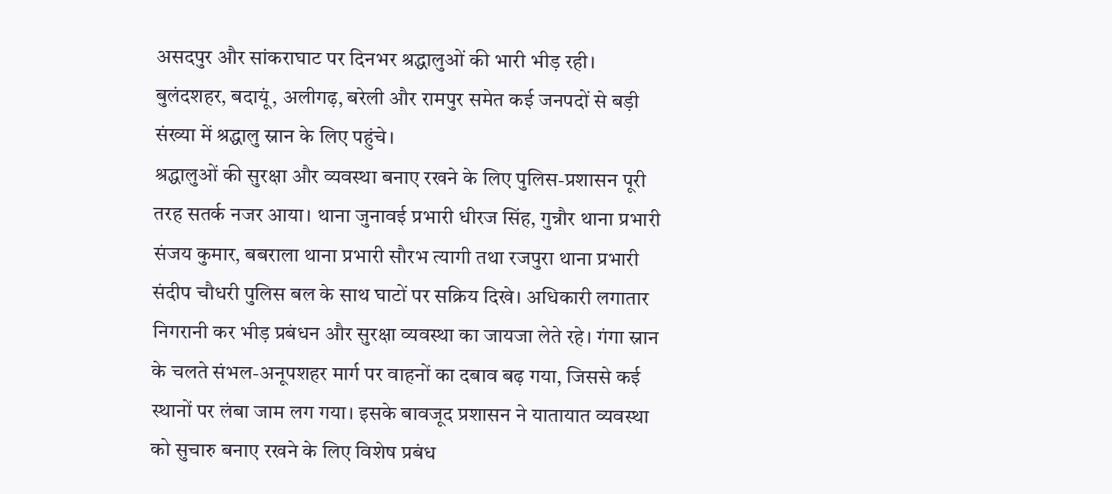असदपुर और सांकराघाट पर दिनभर श्रद्धालुओं की भारी भीड़ रही। बुलंदशहर, बदायूं, अलीगढ़, बरेली और रामपुर समेत कई जनपदों से बड़ी संख्या में श्रद्धालु स्नान के लिए पहुंचे।
श्रद्धालुओं की सुरक्षा और व्यवस्था बनाए रखने के लिए पुलिस-प्रशासन पूरी तरह सतर्क नजर आया। थाना जुनावई प्रभारी धीरज सिंह, गुन्नौर थाना प्रभारी संजय कुमार, बबराला थाना प्रभारी सौरभ त्यागी तथा रजपुरा थाना प्रभारी संदीप चौधरी पुलिस बल के साथ घाटों पर सक्रिय दिखे। अधिकारी लगातार निगरानी कर भीड़ प्रबंधन और सुरक्षा व्यवस्था का जायजा लेते रहे। गंगा स्नान के चलते संभल-अनूपशहर मार्ग पर वाहनों का दबाव बढ़ गया, जिससे कई स्थानों पर लंबा जाम लग गया। इसके बावजूद प्रशासन ने यातायात व्यवस्था को सुचारु बनाए रखने के लिए विशेष प्रबंध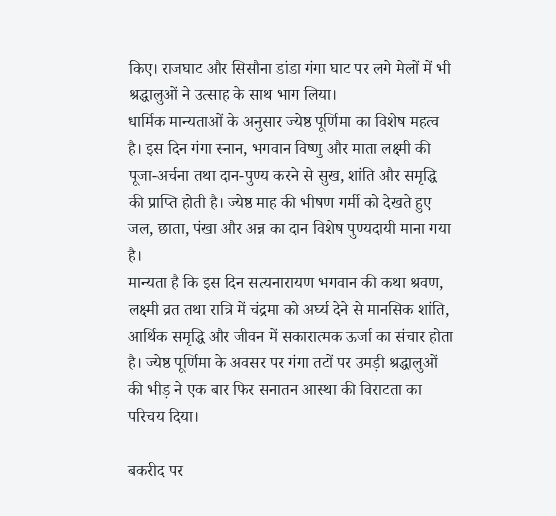किए। राजघाट और सिसौना डांडा गंगा घाट पर लगे मेलों में भी श्रद्धालुओं ने उत्साह के साथ भाग लिया।
धार्मिक मान्यताओं के अनुसार ज्येष्ठ पूर्णिमा का विशेष महत्व है। इस दिन गंगा स्नान, भगवान विष्णु और माता लक्ष्मी की पूजा-अर्चना तथा दान-पुण्य करने से सुख, शांति और समृद्धि की प्राप्ति होती है। ज्येष्ठ माह की भीषण गर्मी को देखते हुए जल, छाता, पंखा और अन्न का दान विशेष पुण्यदायी माना गया है।
मान्यता है कि इस दिन सत्यनारायण भगवान की कथा श्रवण, लक्ष्मी व्रत तथा रात्रि में चंद्रमा को अर्घ्य देने से मानसिक शांति, आर्थिक समृद्धि और जीवन में सकारात्मक ऊर्जा का संचार होता है। ज्येष्ठ पूर्णिमा के अवसर पर गंगा तटों पर उमड़ी श्रद्धालुओं की भीड़ ने एक बार फिर सनातन आस्था की विराटता का परिचय दिया।

बकरीद पर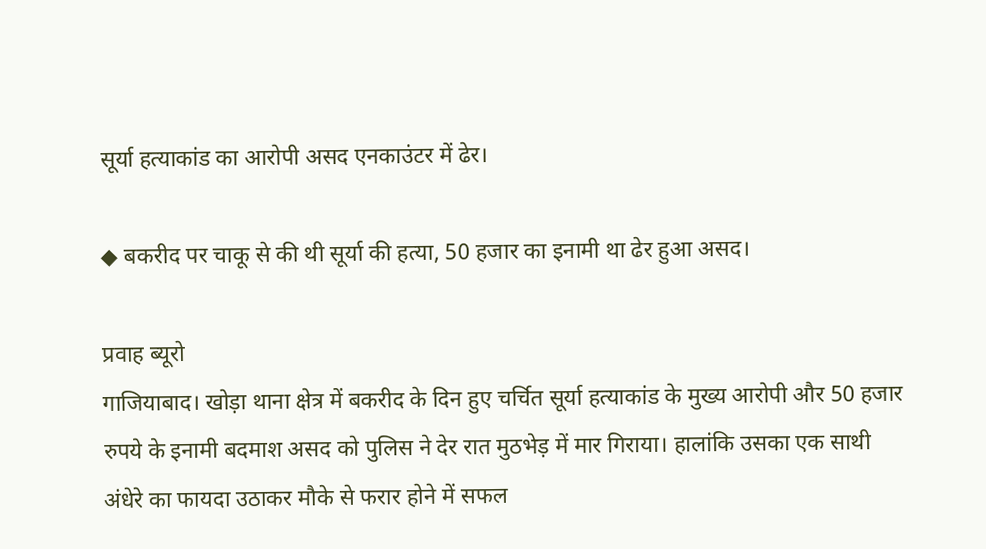सूर्या हत्याकांड का आरोपी असद एनकाउंटर में ढेर।

◆ बकरीद पर चाकू से की थी सूर्या की हत्या, 50 हजार का इनामी था ढेर हुआ असद।

प्रवाह ब्यूरो
गाजियाबाद। खोड़ा थाना क्षेत्र में बकरीद के दिन हुए चर्चित सूर्या हत्याकांड के मुख्य आरोपी और 50 हजार रुपये के इनामी बदमाश असद को पुलिस ने देर रात मुठभेड़ में मार गिराया। हालांकि उसका एक साथी अंधेरे का फायदा उठाकर मौके से फरार होने में सफल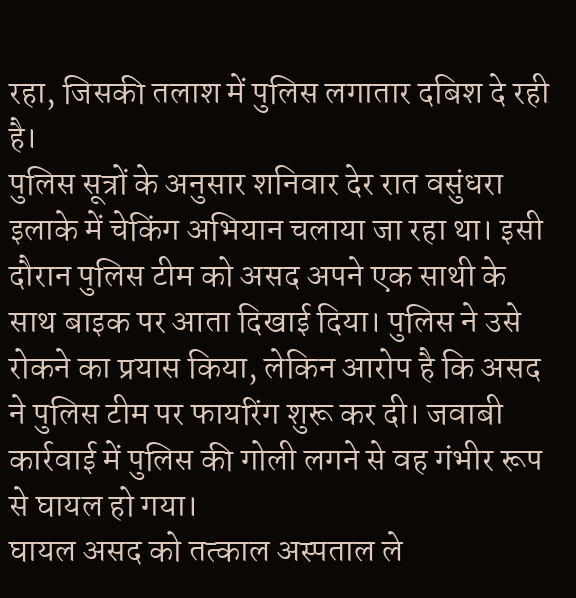रहा, जिसकी तलाश में पुलिस लगातार दबिश दे रही है।
पुलिस सूत्रों के अनुसार शनिवार देर रात वसुंधरा इलाके में चेकिंग अभियान चलाया जा रहा था। इसी दौरान पुलिस टीम को असद अपने एक साथी के साथ बाइक पर आता दिखाई दिया। पुलिस ने उसे रोकने का प्रयास किया, लेकिन आरोप है कि असद ने पुलिस टीम पर फायरिंग शुरू कर दी। जवाबी कार्रवाई में पुलिस की गोली लगने से वह गंभीर रूप से घायल हो गया।
घायल असद को तत्काल अस्पताल ले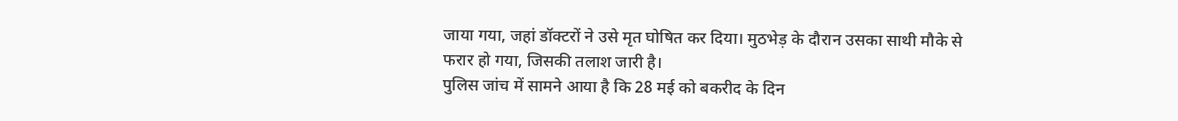जाया गया, जहां डॉक्टरों ने उसे मृत घोषित कर दिया। मुठभेड़ के दौरान उसका साथी मौके से फरार हो गया, जिसकी तलाश जारी है।
पुलिस जांच में सामने आया है कि 28 मई को बकरीद के दिन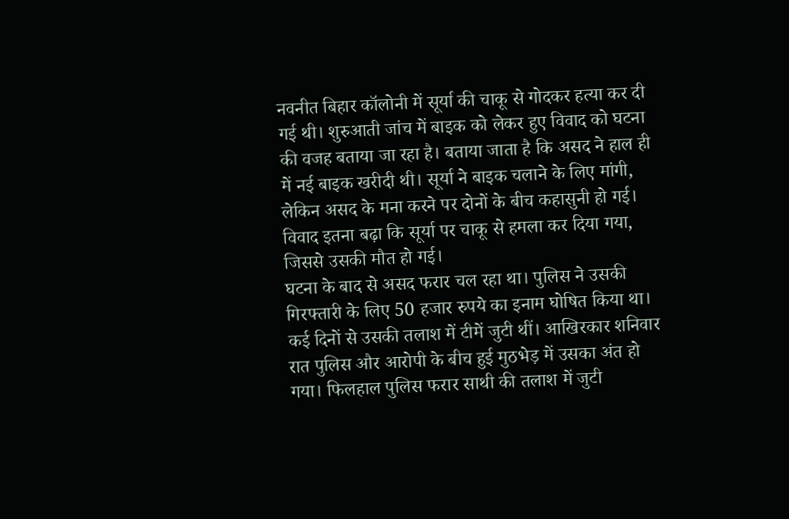नवनीत बिहार कॉलोनी में सूर्या की चाकू से गोदकर हत्या कर दी गई थी। शुरुआती जांच में बाइक को लेकर हुए विवाद को घटना की वजह बताया जा रहा है। बताया जाता है कि असद ने हाल ही में नई बाइक खरीदी थी। सूर्या ने बाइक चलाने के लिए मांगी, लेकिन असद के मना करने पर दोनों के बीच कहासुनी हो गई। विवाद इतना बढ़ा कि सूर्या पर चाकू से हमला कर दिया गया, जिससे उसकी मौत हो गई।
घटना के बाद से असद फरार चल रहा था। पुलिस ने उसकी गिरफ्तारी के लिए 50 हजार रुपये का इनाम घोषित किया था। कई दिनों से उसकी तलाश में टीमें जुटी थीं। आखिरकार शनिवार रात पुलिस और आरोपी के बीच हुई मुठभेड़ में उसका अंत हो गया। फिलहाल पुलिस फरार साथी की तलाश में जुटी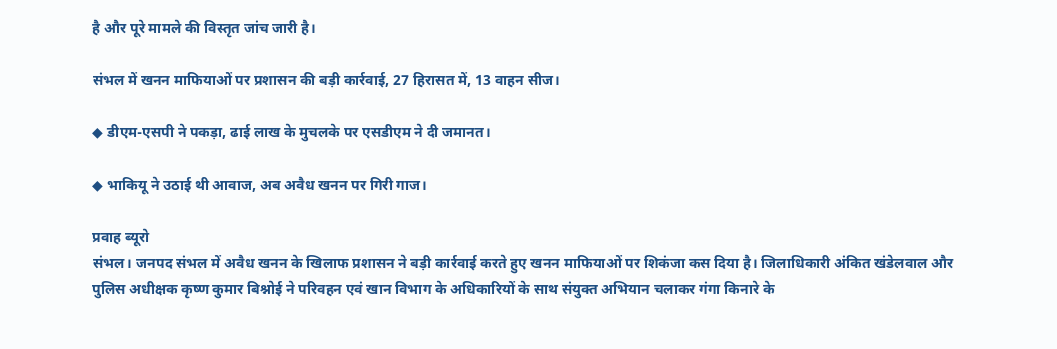है और पूरे मामले की विस्तृत जांच जारी है।

संभल में खनन माफियाओं पर प्रशासन की बड़ी कार्रवाई, 27 हिरासत में, 13 वाहन सीज।

◆ डीएम-एसपी ने पकड़ा, ढाई लाख के मुचलके पर एसडीएम ने दी जमानत।

◆ भाकियू ने उठाई थी आवाज, अब अवैध खनन पर गिरी गाज।

प्रवाह ब्यूरो
संभल। जनपद संभल में अवैध खनन के खिलाफ प्रशासन ने बड़ी कार्रवाई करते हुए खनन माफियाओं पर शिकंजा कस दिया है। जिलाधिकारी अंकित खंडेलवाल और पुलिस अधीक्षक कृष्ण कुमार बिश्नोई ने परिवहन एवं खान विभाग के अधिकारियों के साथ संयुक्त अभियान चलाकर गंगा किनारे के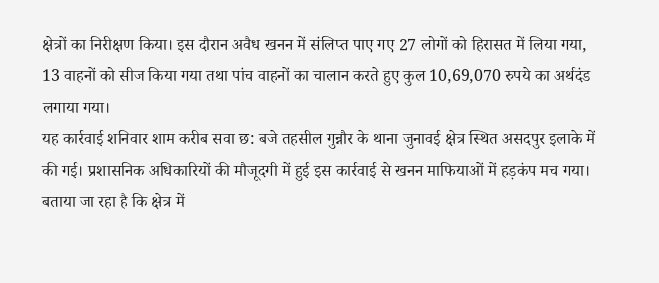क्षेत्रों का निरीक्षण किया। इस दौरान अवैध खनन में संलिप्त पाए गए 27 लोगों को हिरासत में लिया गया, 13 वाहनों को सीज किया गया तथा पांच वाहनों का चालान करते हुए कुल 10,69,070 रुपये का अर्थदंड लगाया गया।
यह कार्रवाई शनिवार शाम करीब सवा छ: बजे तहसील गुन्नौर के थाना जुनावई क्षेत्र स्थित असदपुर इलाके में की गई। प्रशासनिक अधिकारियों की मौजूदगी में हुई इस कार्रवाई से खनन माफियाओं में हड़कंप मच गया। बताया जा रहा है कि क्षेत्र में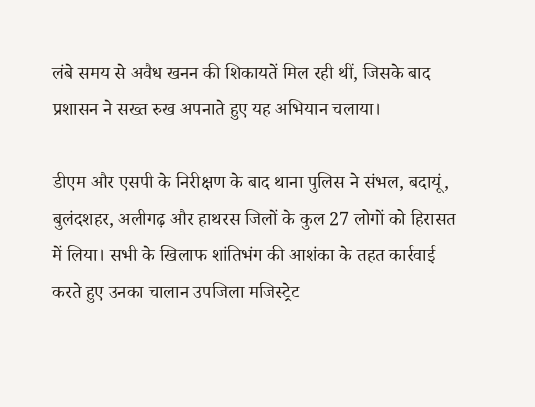लंबे समय से अवैध खनन की शिकायतें मिल रही थीं, जिसके बाद प्रशासन ने सख्त रुख अपनाते हुए यह अभियान चलाया।

डीएम और एसपी के निरीक्षण के बाद थाना पुलिस ने संभल, बदायूं, बुलंदशहर, अलीगढ़ और हाथरस जिलों के कुल 27 लोगों को हिरासत में लिया। सभी के खिलाफ शांतिभंग की आशंका के तहत कार्रवाई करते हुए उनका चालान उपजिला मजिस्ट्रेट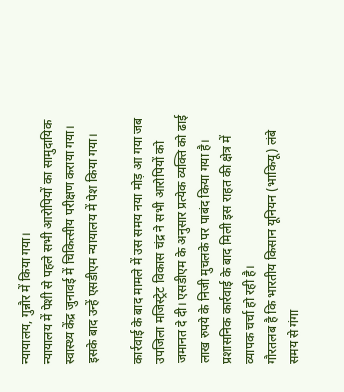न्यायालय, गुन्नौर में किया गया।
न्यायालय में पेशी से पहले सभी आरोपियों का सामुदायिक स्वास्थ्य केंद्र जुनावई में चिकित्सीय परीक्षण कराया गया। इसके बाद उन्हें एसडीएम न्यायालय में पेश किया गया।

कार्रवाई के बाद मामले में उस समय नया मोड़ आ गया जब उपजिला मजिस्ट्रेट विकास चंद्र ने सभी आरोपियों को जमानत दे दी। एसडीएम के अनुसार प्रत्येक व्यक्ति को ढाई लाख रुपये के निजी मुचलके पर पाबंद किया गया है। प्रशासनिक कार्रवाई के बाद मिली इस राहत की क्षेत्र में व्यापक चर्चा हो रही है।
गौरतलब है कि भारतीय किसान यूनियन (भाकियू) लंबे समय से गंगा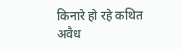किनारे हो रहे कथित अवैध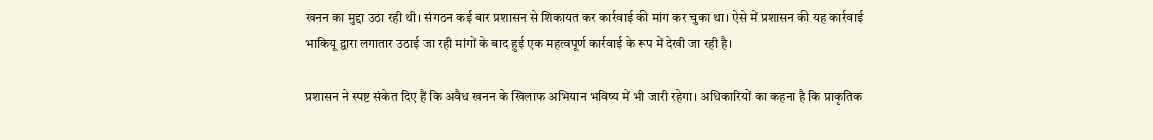खनन का मुद्दा उठा रही थी। संगठन कई बार प्रशासन से शिकायत कर कार्रवाई की मांग कर चुका था। ऐसे में प्रशासन की यह कार्रवाई भाकियू द्वारा लगातार उठाई जा रही मांगों के बाद हुई एक महत्वपूर्ण कार्रवाई के रूप में देखी जा रही है।

प्रशासन ने स्पष्ट संकेत दिए हैं कि अवैध खनन के खिलाफ अभियान भविष्य में भी जारी रहेगा। अधिकारियों का कहना है कि प्राकृतिक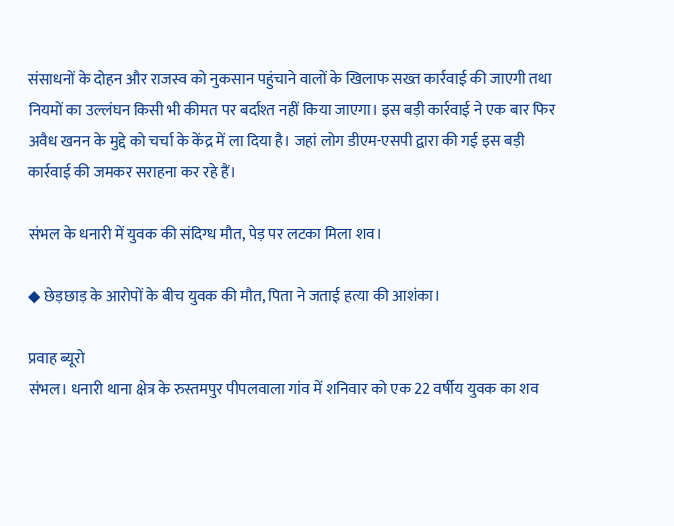संसाधनों के दोहन और राजस्व को नुकसान पहुंचाने वालों के खिलाफ सख्त कार्रवाई की जाएगी तथा नियमों का उल्लंघन किसी भी कीमत पर बर्दाश्त नहीं किया जाएगा। इस बड़ी कार्रवाई ने एक बार फिर अवैध खनन के मुद्दे को चर्चा के केंद्र में ला दिया है। जहां लोग डीएम-एसपी द्वारा की गई इस बड़ी कार्रवाई की जमकर सराहना कर रहे हैं।

संभल के धनारी में युवक की संदिग्ध मौत, पेड़ पर लटका मिला शव।

◆ छेड़छाड़ के आरोपों के बीच युवक की मौत, पिता ने जताई हत्या की आशंका।

प्रवाह ब्यूरो
संभल। धनारी थाना क्षेत्र के रुस्तमपुर पीपलवाला गांव में शनिवार को एक 22 वर्षीय युवक का शव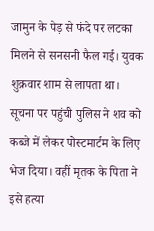जामुन के पेड़ से फंदे पर लटका मिलने से सनसनी फैल गई। युवक शुक्रवार शाम से लापता था। सूचना पर पहुंची पुलिस ने शव को कब्जे में लेकर पोस्टमार्टम के लिए भेज दिया। वहीं मृतक के पिता ने इसे हत्या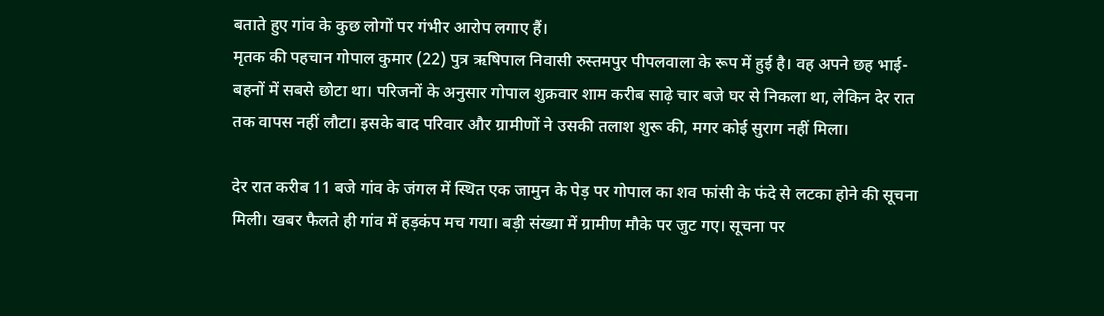बताते हुए गांव के कुछ लोगों पर गंभीर आरोप लगाए हैं।
मृतक की पहचान गोपाल कुमार (22) पुत्र ऋषिपाल निवासी रुस्तमपुर पीपलवाला के रूप में हुई है। वह अपने छह भाई-बहनों में सबसे छोटा था। परिजनों के अनुसार गोपाल शुक्रवार शाम करीब साढ़े चार बजे घर से निकला था, लेकिन देर रात तक वापस नहीं लौटा। इसके बाद परिवार और ग्रामीणों ने उसकी तलाश शुरू की, मगर कोई सुराग नहीं मिला।

देर रात करीब 11 बजे गांव के जंगल में स्थित एक जामुन के पेड़ पर गोपाल का शव फांसी के फंदे से लटका होने की सूचना मिली। खबर फैलते ही गांव में हड़कंप मच गया। बड़ी संख्या में ग्रामीण मौके पर जुट गए। सूचना पर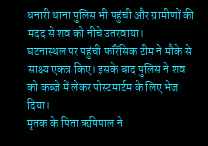धनारी थाना पुलिस भी पहुंची और ग्रामीणों की मदद से शव को नीचे उतरवाया।
घटनास्थल पर पहुंची फॉरेंसिक टीम ने मौके से साक्ष्य एकत्र किए। इसके बाद पुलिस ने शव को कब्जे में लेकर पोस्टमार्टम के लिए भेज दिया।
मृतक के पिता ऋषिपाल ने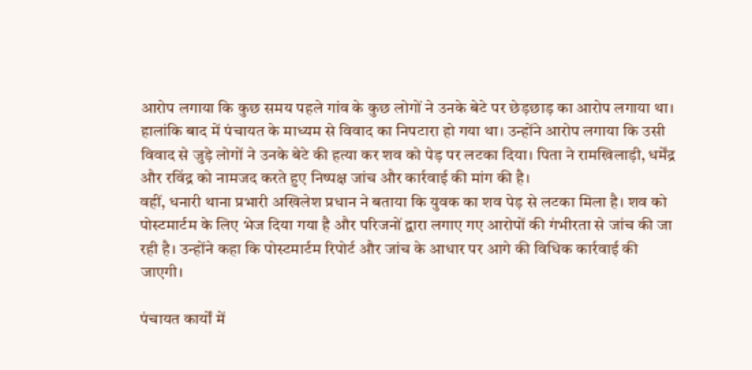आरोप लगाया कि कुछ समय पहले गांव के कुछ लोगों ने उनके बेटे पर छेड़छाड़ का आरोप लगाया था। हालांकि बाद में पंचायत के माध्यम से विवाद का निपटारा हो गया था। उन्होंने आरोप लगाया कि उसी विवाद से जुड़े लोगों ने उनके बेटे की हत्या कर शव को पेड़ पर लटका दिया। पिता ने रामखिलाड़ी, धर्मेंद्र और रविंद्र को नामजद करते हुए निष्पक्ष जांच और कार्रवाई की मांग की है।
वहीं, धनारी थाना प्रभारी अखिलेश प्रधान ने बताया कि युवक का शव पेड़ से लटका मिला है। शव को पोस्टमार्टम के लिए भेज दिया गया है और परिजनों द्वारा लगाए गए आरोपों की गंभीरता से जांच की जा रही है। उन्होंने कहा कि पोस्टमार्टम रिपोर्ट और जांच के आधार पर आगे की विधिक कार्रवाई की जाएगी।

पंचायत कार्यों में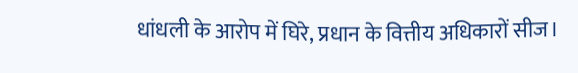धांधली के आरोप में घिरे, प्रधान के वित्तीय अधिकारों सीज।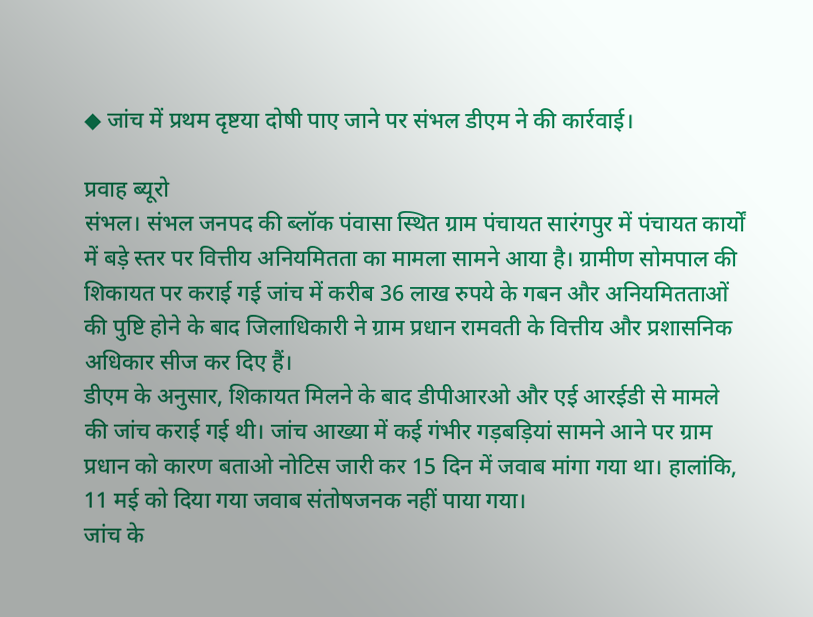◆ जांच में प्रथम दृष्टया दोषी पाए जाने पर संभल डीएम ने की कार्रवाई।

प्रवाह ब्यूरो
संभल। संभल जनपद की ब्लॉक पंवासा स्थित ग्राम पंचायत सारंगपुर में पंचायत कार्यों में बड़े स्तर पर वित्तीय अनियमितता का मामला सामने आया है। ग्रामीण सोमपाल की शिकायत पर कराई गई जांच में करीब 36 लाख रुपये के गबन और अनियमितताओं की पुष्टि होने के बाद जिलाधिकारी ने ग्राम प्रधान रामवती के वित्तीय और प्रशासनिक अधिकार सीज कर दिए हैं।
डीएम के अनुसार, शिकायत मिलने के बाद डीपीआरओ और एई आरईडी से मामले की जांच कराई गई थी। जांच आख्या में कई गंभीर गड़बड़ियां सामने आने पर ग्राम प्रधान को कारण बताओ नोटिस जारी कर 15 दिन में जवाब मांगा गया था। हालांकि, 11 मई को दिया गया जवाब संतोषजनक नहीं पाया गया।
जांच के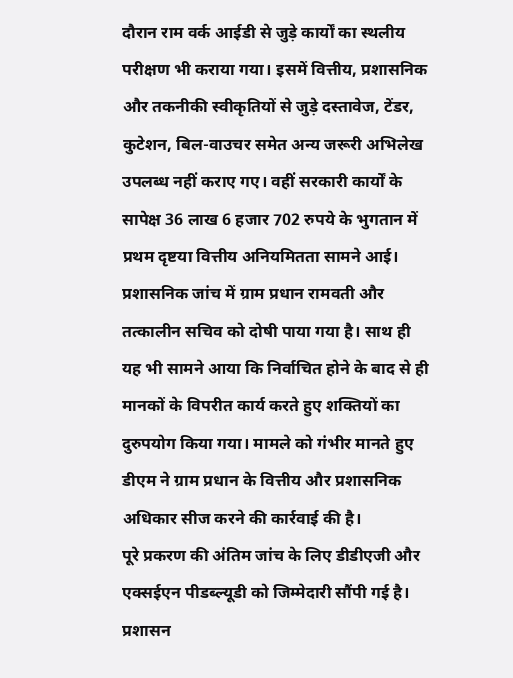दौरान राम वर्क आईडी से जुड़े कार्यों का स्थलीय परीक्षण भी कराया गया। इसमें वित्तीय, प्रशासनिक और तकनीकी स्वीकृतियों से जुड़े दस्तावेज, टेंडर, कुटेशन, बिल-वाउचर समेत अन्य जरूरी अभिलेख उपलब्ध नहीं कराए गए। वहीं सरकारी कार्यों के सापेक्ष 36 लाख 6 हजार 702 रुपये के भुगतान में प्रथम दृष्टया वित्तीय अनियमितता सामने आई।
प्रशासनिक जांच में ग्राम प्रधान रामवती और तत्कालीन सचिव को दोषी पाया गया है। साथ ही यह भी सामने आया कि निर्वाचित होने के बाद से ही मानकों के विपरीत कार्य करते हुए शक्तियों का दुरुपयोग किया गया। मामले को गंभीर मानते हुए डीएम ने ग्राम प्रधान के वित्तीय और प्रशासनिक अधिकार सीज करने की कार्रवाई की है।
पूरे प्रकरण की अंतिम जांच के लिए डीडीएजी और एक्सईएन पीडब्ल्यूडी को जिम्मेदारी सौंपी गई है। प्रशासन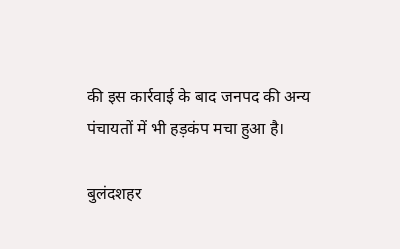की इस कार्रवाई के बाद जनपद की अन्य पंचायतों में भी हड़कंप मचा हुआ है।

बुलंदशहर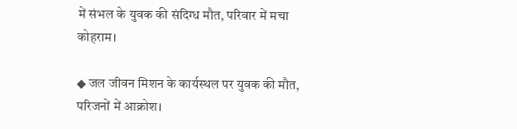में संभल के युवक की संदिग्ध मौत, परिवार में मचा कोहराम।

◆ जल जीवन मिशन के कार्यस्थल पर युवक की मौत, परिजनों में आक्रोश।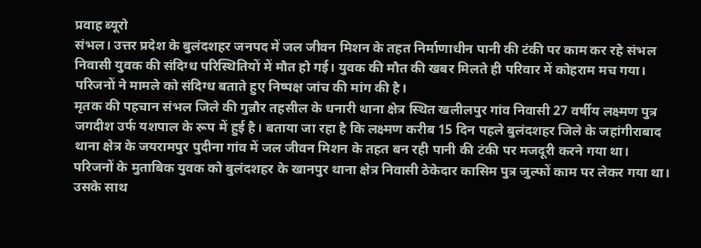प्रवाह ब्यूरो
संभल। उत्तर प्रदेश के बुलंदशहर जनपद में जल जीवन मिशन के तहत निर्माणाधीन पानी की टंकी पर काम कर रहे संभल निवासी युवक की संदिग्ध परिस्थितियों में मौत हो गई। युवक की मौत की खबर मिलते ही परिवार में कोहराम मच गया। परिजनों ने मामले को संदिग्ध बताते हुए निष्पक्ष जांच की मांग की है।
मृतक की पहचान संभल जिले की गुन्नौर तहसील के धनारी थाना क्षेत्र स्थित खलीलपुर गांव निवासी 27 वर्षीय लक्ष्मण पुत्र जगदीश उर्फ यशपाल के रूप में हुई है। बताया जा रहा है कि लक्ष्मण करीब 15 दिन पहले बुलंदशहर जिले के जहांगीराबाद थाना क्षेत्र के जयरामपुर पुदीना गांव में जल जीवन मिशन के तहत बन रही पानी की टंकी पर मजदूरी करने गया था।
परिजनों के मुताबिक युवक को बुलंदशहर के खानपुर थाना क्षेत्र निवासी ठेकेदार कासिम पुत्र जुल्फों काम पर लेकर गया था। उसके साथ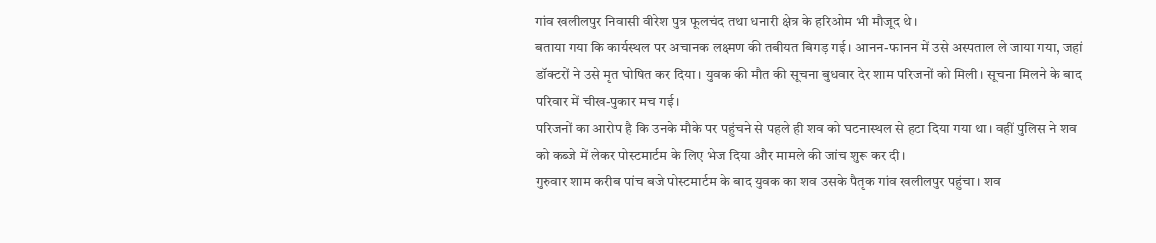गांव खलीलपुर निवासी वीरेश पुत्र फूलचंद तथा धनारी क्षेत्र के हरिओम भी मौजूद थे।
बताया गया कि कार्यस्थल पर अचानक लक्ष्मण की तबीयत बिगड़ गई। आनन-फानन में उसे अस्पताल ले जाया गया, जहां डॉक्टरों ने उसे मृत घोषित कर दिया। युवक की मौत की सूचना बुधवार देर शाम परिजनों को मिली। सूचना मिलने के बाद परिवार में चीख-पुकार मच गई।
परिजनों का आरोप है कि उनके मौके पर पहुंचने से पहले ही शव को घटनास्थल से हटा दिया गया था। वहीं पुलिस ने शव को कब्जे में लेकर पोस्टमार्टम के लिए भेज दिया और मामले की जांच शुरू कर दी।
गुरुवार शाम करीब पांच बजे पोस्टमार्टम के बाद युवक का शव उसके पैतृक गांव खलीलपुर पहुंचा। शव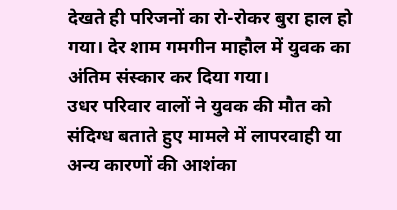देखते ही परिजनों का रो-रोकर बुरा हाल हो गया। देर शाम गमगीन माहौल में युवक का अंतिम संस्कार कर दिया गया।
उधर परिवार वालों ने युवक की मौत को संदिग्ध बताते हुए मामले में लापरवाही या अन्य कारणों की आशंका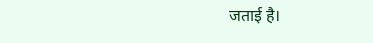जताई है।